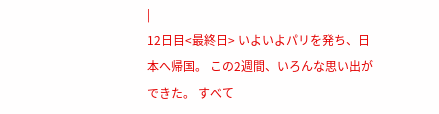|
12日目<最終日> いよいよパリを発ち、日本へ帰国。 この2週間、いろんな思い出ができた。 すべて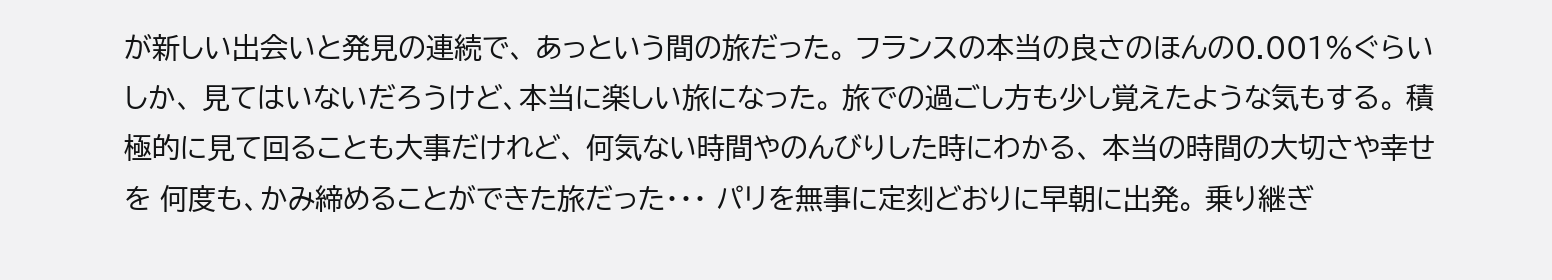が新しい出会いと発見の連続で、 あっという間の旅だった。 フランスの本当の良さのほんの0.001%ぐらいしか、 見てはいないだろうけど、本当に楽しい旅になった。 旅での過ごし方も少し覚えたような気もする。 積極的に見て回ることも大事だけれど、 何気ない時間やのんびりした時にわかる、 本当の時間の大切さや幸せを 何度も、かみ締めることができた旅だった・・・ パリを無事に定刻どおりに早朝に出発。 乗り継ぎ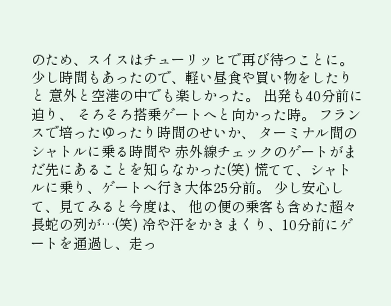のため、スイスはチューリッヒで再び待つことに。 少し時間もあったので、軽い昼食や買い物をしたりと 意外と空港の中でも楽しかった。 出発も40分前に迫り、 そろそろ搭乗ゲートへと向かった時。 フランスで培ったゆったり時間のせいか、 ターミナル間のシャトルに乗る時間や 赤外線チェックのゲートがまだ先にあることを知らなかった(笑) 慌てて、シャトルに乗り、ゲートへ行き大体25分前。 少し安心して、見てみると今度は、 他の便の乗客も含めた超々長蛇の列が…(笑) 冷や汗をかきまくり、10分前にゲートを通過し、走っ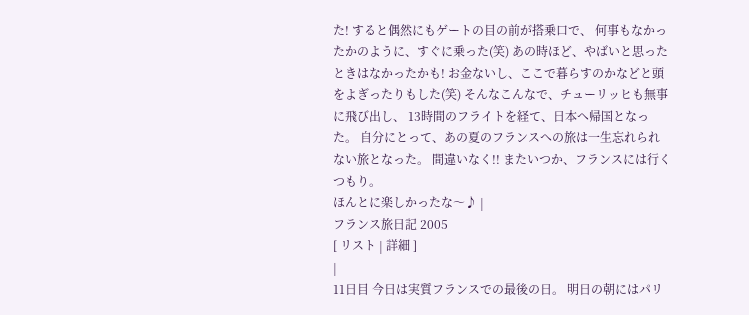た! すると偶然にもゲートの目の前が搭乗口で、 何事もなかったかのように、すぐに乗った(笑) あの時ほど、やばいと思ったときはなかったかも! お金ないし、ここで暮らすのかなどと頭をよぎったりもした(笑) そんなこんなで、チューリッヒも無事に飛び出し、 13時間のフライトを経て、日本へ帰国となった。 自分にとって、あの夏のフランスへの旅は一生忘れられない旅となった。 間違いなく!! またいつか、フランスには行くつもり。
ほんとに楽しかったな〜♪ |
フランス旅日記 2005
[ リスト | 詳細 ]
|
11日目 今日は実質フランスでの最後の日。 明日の朝にはパリ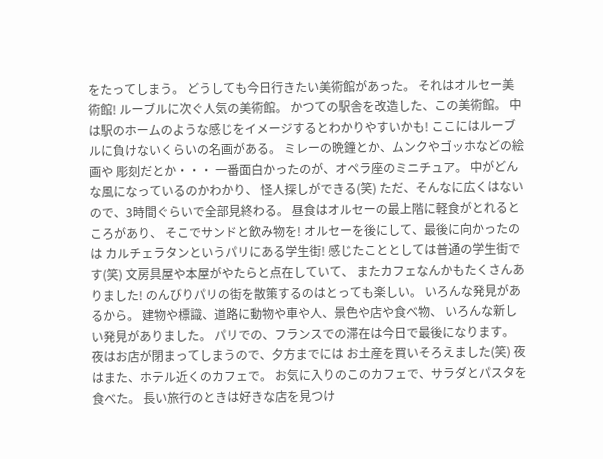をたってしまう。 どうしても今日行きたい美術館があった。 それはオルセー美術館! ルーブルに次ぐ人気の美術館。 かつての駅舎を改造した、この美術館。 中は駅のホームのような感じをイメージするとわかりやすいかも! ここにはルーブルに負けないくらいの名画がある。 ミレーの晩鐘とか、ムンクやゴッホなどの絵画や 彫刻だとか・・・ 一番面白かったのが、オペラ座のミニチュア。 中がどんな風になっているのかわかり、 怪人探しができる(笑) ただ、そんなに広くはないので、3時間ぐらいで全部見終わる。 昼食はオルセーの最上階に軽食がとれるところがあり、 そこでサンドと飲み物を! オルセーを後にして、最後に向かったのは カルチェラタンというパリにある学生街! 感じたこととしては普通の学生街です(笑) 文房具屋や本屋がやたらと点在していて、 またカフェなんかもたくさんありました! のんびりパリの街を散策するのはとっても楽しい。 いろんな発見があるから。 建物や標識、道路に動物や車や人、景色や店や食べ物、 いろんな新しい発見がありました。 パリでの、フランスでの滞在は今日で最後になります。 夜はお店が閉まってしまうので、夕方までには お土産を買いそろえました(笑) 夜はまた、ホテル近くのカフェで。 お気に入りのこのカフェで、サラダとパスタを食べた。 長い旅行のときは好きな店を見つけ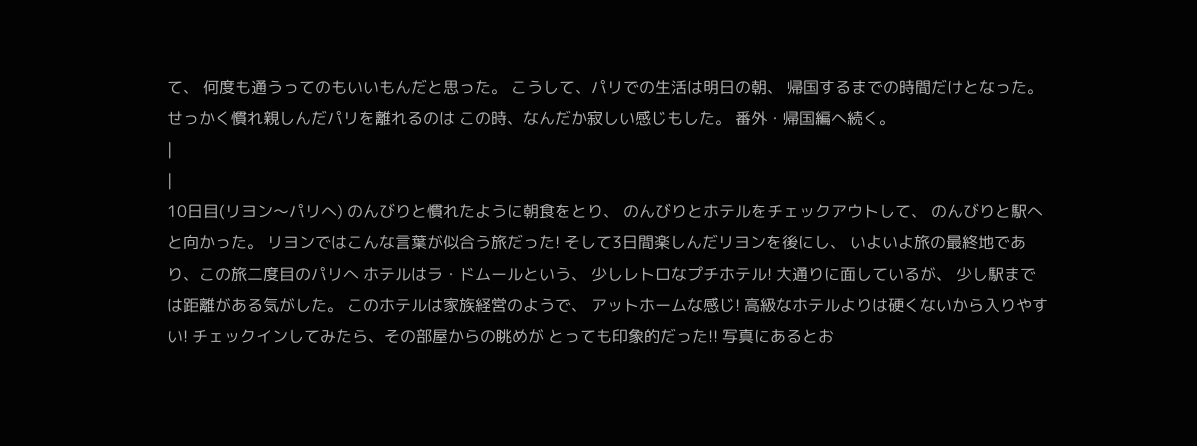て、 何度も通うってのもいいもんだと思った。 こうして、パリでの生活は明日の朝、 帰国するまでの時間だけとなった。 せっかく慣れ親しんだパリを離れるのは この時、なんだか寂しい感じもした。 番外・帰国編へ続く。
|
|
10日目(リヨン〜パリへ) のんびりと慣れたように朝食をとり、 のんびりとホテルをチェックアウトして、 のんびりと駅へと向かった。 リヨンではこんな言葉が似合う旅だった! そして3日間楽しんだリヨンを後にし、 いよいよ旅の最終地であり、この旅二度目のパリへ ホテルはラ・ドムールという、 少しレトロなプチホテル! 大通りに面しているが、 少し駅までは距離がある気がした。 このホテルは家族経営のようで、 アットホームな感じ! 高級なホテルよりは硬くないから入りやすい! チェックインしてみたら、その部屋からの眺めが とっても印象的だった!! 写真にあるとお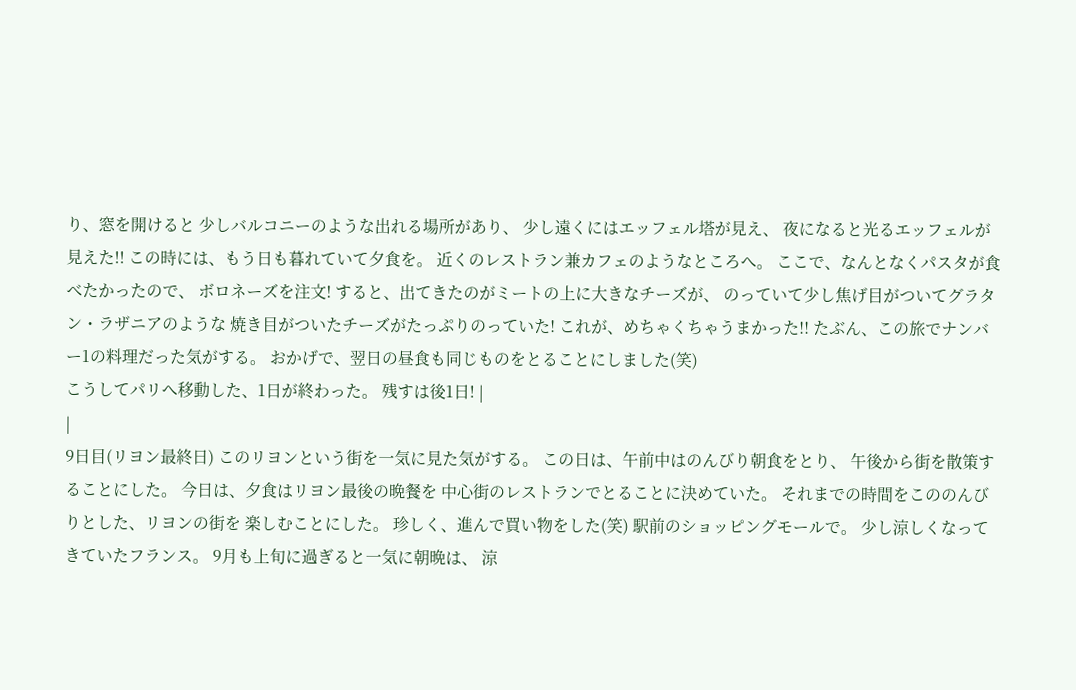り、窓を開けると 少しバルコニーのような出れる場所があり、 少し遠くにはエッフェル塔が見え、 夜になると光るエッフェルが見えた!! この時には、もう日も暮れていて夕食を。 近くのレストラン兼カフェのようなところへ。 ここで、なんとなくパスタが食べたかったので、 ボロネーズを注文! すると、出てきたのがミートの上に大きなチーズが、 のっていて少し焦げ目がついてグラタン・ラザニアのような 焼き目がついたチーズがたっぷりのっていた! これが、めちゃくちゃうまかった!! たぶん、この旅でナンバー1の料理だった気がする。 おかげで、翌日の昼食も同じものをとることにしました(笑)
こうしてパリへ移動した、1日が終わった。 残すは後1日! |
|
9日目(リヨン最終日) このリヨンという街を一気に見た気がする。 この日は、午前中はのんびり朝食をとり、 午後から街を散策することにした。 今日は、夕食はリヨン最後の晩餐を 中心街のレストランでとることに決めていた。 それまでの時間をこののんびりとした、リヨンの街を 楽しむことにした。 珍しく、進んで買い物をした(笑) 駅前のショッピングモールで。 少し涼しくなってきていたフランス。 9月も上旬に過ぎると一気に朝晩は、 涼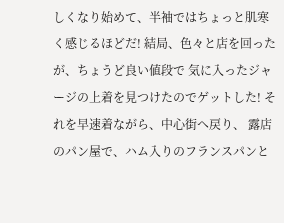しくなり始めて、半袖ではちょっと肌寒く感じるほどだ! 結局、色々と店を回ったが、ちょうど良い値段で 気に入ったジャージの上着を見つけたのでゲットした! それを早速着ながら、中心街へ戻り、 露店のパン屋で、ハム入りのフランスパンと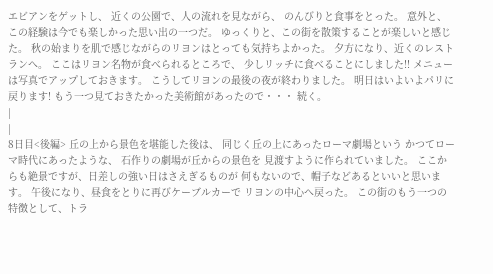エビアンをゲットし、 近くの公園で、人の流れを見ながら、 のんびりと食事をとった。 意外と、この経験は今でも楽しかった思い出の一つだ。 ゆっくりと、この街を散策することが楽しいと感じた。 秋の始まりを肌で感じながらのリヨンはとっても気持ちよかった。 夕方になり、近くのレストランへ。 ここはリヨン名物が食べられるところで、 少しリッチに食べることにしました!! メニューは写真でアップしておきます。 こうしてリヨンの最後の夜が終わりました。 明日はいよいよパリに戻ります! もう一つ見ておきたかった美術館があったので・・・ 続く。
|
|
8日目<後編> 丘の上から景色を堪能した後は、 同じく丘の上にあったローマ劇場という かつてローマ時代にあったような、 石作りの劇場が丘からの景色を 見渡すように作られていました。 ここからも絶景ですが、日差しの強い日はさえぎるものが 何もないので、帽子などあるといいと思います。 午後になり、昼食をとりに再びケーブルカーで リヨンの中心へ戻った。 この街のもう一つの特徴として、トラ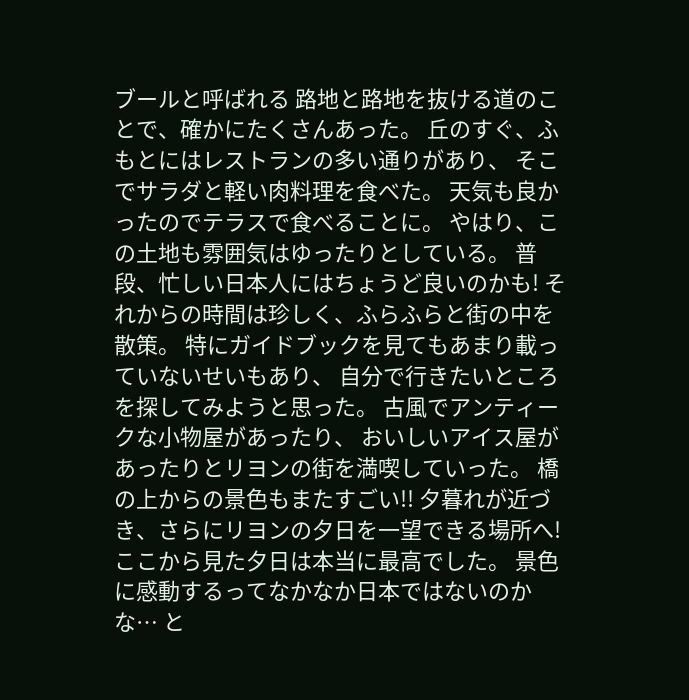ブールと呼ばれる 路地と路地を抜ける道のことで、確かにたくさんあった。 丘のすぐ、ふもとにはレストランの多い通りがあり、 そこでサラダと軽い肉料理を食べた。 天気も良かったのでテラスで食べることに。 やはり、この土地も雰囲気はゆったりとしている。 普段、忙しい日本人にはちょうど良いのかも! それからの時間は珍しく、ふらふらと街の中を散策。 特にガイドブックを見てもあまり載っていないせいもあり、 自分で行きたいところを探してみようと思った。 古風でアンティークな小物屋があったり、 おいしいアイス屋があったりとリヨンの街を満喫していった。 橋の上からの景色もまたすごい!! 夕暮れが近づき、さらにリヨンの夕日を一望できる場所へ! ここから見た夕日は本当に最高でした。 景色に感動するってなかなか日本ではないのかな… と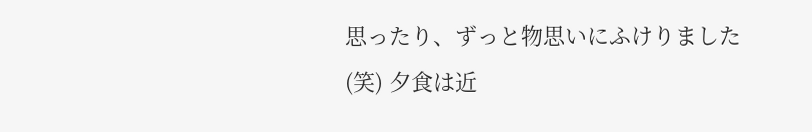思ったり、ずっと物思いにふけりました(笑) 夕食は近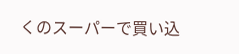くのスーパーで買い込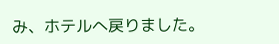み、ホテルへ戻りました。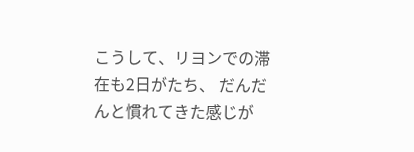こうして、リヨンでの滞在も2日がたち、 だんだんと慣れてきた感じが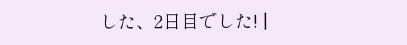した、2日目でした! |